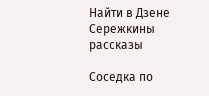Найти в Дзене
Сережкины рассказы

Соседка по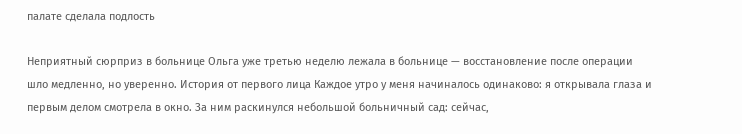палате сделала подлость

Неприятный сюрприз в больнице Ольга уже третью неделю лежала в больнице — восстановление после операции шло медленно, но уверенно. История от первого лица Каждое утро у меня начиналось одинаково: я открывала глаза и первым делом смотрела в окно. За ним раскинулся небольшой больничный сад: сейчас,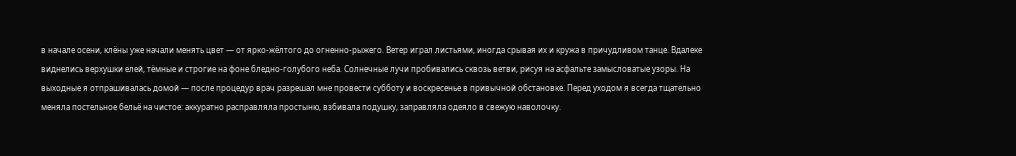в начале осени, клёны уже начали менять цвет — от ярко‑жёлтого до огненно‑рыжего. Ветер играл листьями, иногда срывая их и кружа в причудливом танце. Вдалеке виднелись верхушки елей, тёмные и строгие на фоне бледно‑голубого неба. Солнечные лучи пробивались сквозь ветви, рисуя на асфальте замысловатые узоры. На выходные я отпрашивалась домой — после процедур врач разрешал мне провести субботу и воскресенье в привычной обстановке. Перед уходом я всегда тщательно меняла постельное бельё на чистое: аккуратно расправляла простыню, взбивала подушку, заправляла одеяло в свежую наволочку.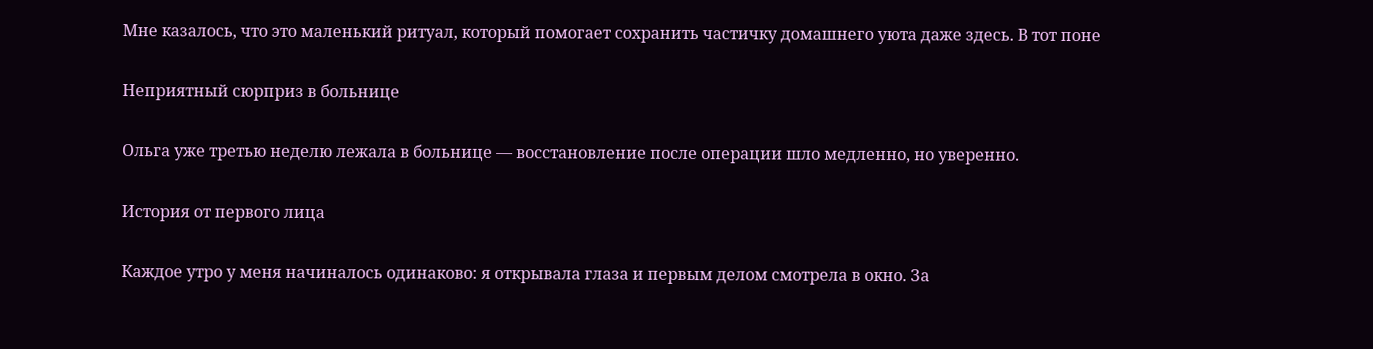Мне казалось, что это маленький ритуал, который помогает сохранить частичку домашнего уюта даже здесь. В тот поне

Неприятный сюрприз в больнице

Ольга уже третью неделю лежала в больнице — восстановление после операции шло медленно, но уверенно.

История от первого лица

Каждое утро у меня начиналось одинаково: я открывала глаза и первым делом смотрела в окно. За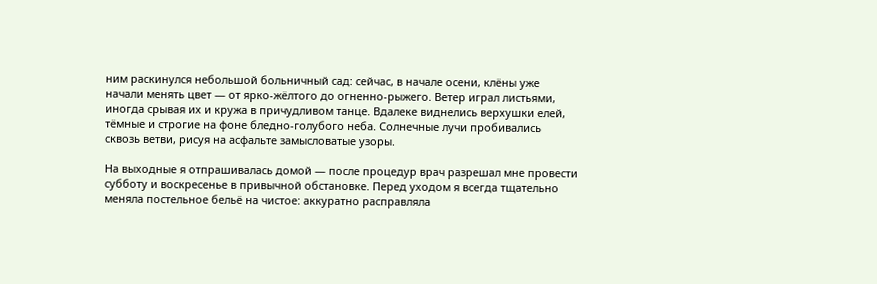ним раскинулся небольшой больничный сад: сейчас, в начале осени, клёны уже начали менять цвет — от ярко‑жёлтого до огненно‑рыжего. Ветер играл листьями, иногда срывая их и кружа в причудливом танце. Вдалеке виднелись верхушки елей, тёмные и строгие на фоне бледно‑голубого неба. Солнечные лучи пробивались сквозь ветви, рисуя на асфальте замысловатые узоры.

На выходные я отпрашивалась домой — после процедур врач разрешал мне провести субботу и воскресенье в привычной обстановке. Перед уходом я всегда тщательно меняла постельное бельё на чистое: аккуратно расправляла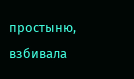простыню, взбивала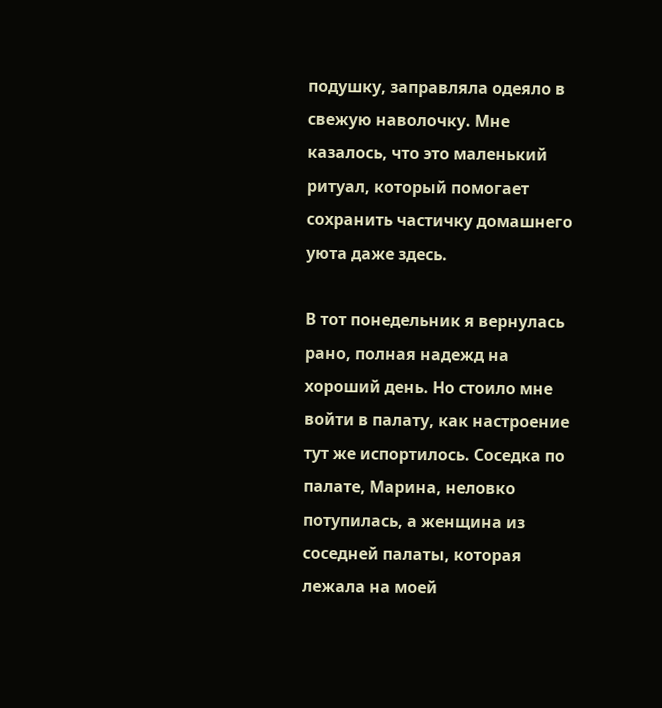подушку, заправляла одеяло в свежую наволочку. Мне казалось, что это маленький ритуал, который помогает сохранить частичку домашнего уюта даже здесь.

В тот понедельник я вернулась рано, полная надежд на хороший день. Но стоило мне войти в палату, как настроение тут же испортилось. Соседка по палате, Марина, неловко потупилась, а женщина из соседней палаты, которая лежала на моей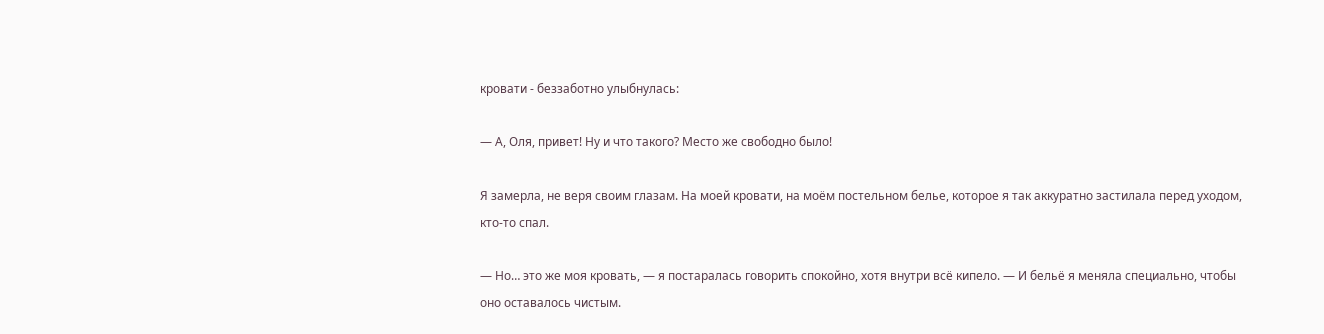кровати - беззаботно улыбнулась:

— А, Оля, привет! Ну и что такого? Место же свободно было!

Я замерла, не веря своим глазам. На моей кровати, на моём постельном белье, которое я так аккуратно застилала перед уходом, кто‑то спал.

— Но… это же моя кровать, — я постаралась говорить спокойно, хотя внутри всё кипело. — И бельё я меняла специально, чтобы оно оставалось чистым.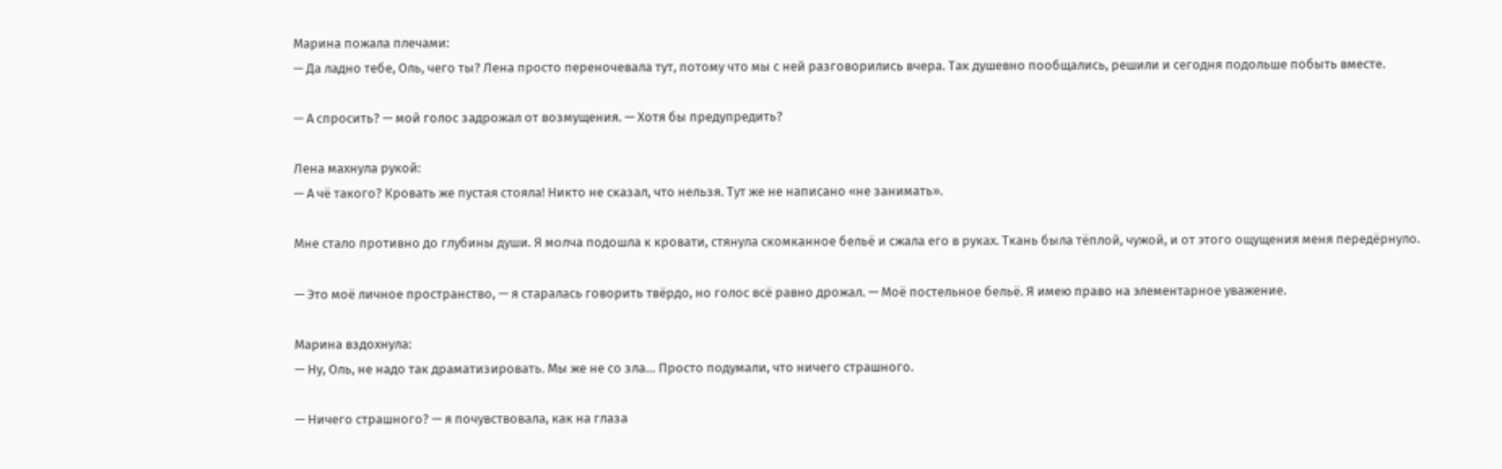Марина пожала плечами:
— Да ладно тебе, Оль, чего ты? Лена просто переночевала тут, потому что мы с ней разговорились вчера. Так душевно пообщались, решили и сегодня подольше побыть вместе.

— А спросить? — мой голос задрожал от возмущения. — Хотя бы предупредить?

Лена махнула рукой:
— А чё такого? Кровать же пустая стояла! Никто не сказал, что нельзя. Тут же не написано «не занимать».

Мне стало противно до глубины души. Я молча подошла к кровати, стянула скомканное бельё и сжала его в руках. Ткань была тёплой, чужой, и от этого ощущения меня передёрнуло.

— Это моё личное пространство, — я старалась говорить твёрдо, но голос всё равно дрожал. — Моё постельное бельё. Я имею право на элементарное уважение.

Марина вздохнула:
— Ну, Оль, не надо так драматизировать. Мы же не со зла… Просто подумали, что ничего страшного.

— Ничего страшного? — я почувствовала, как на глаза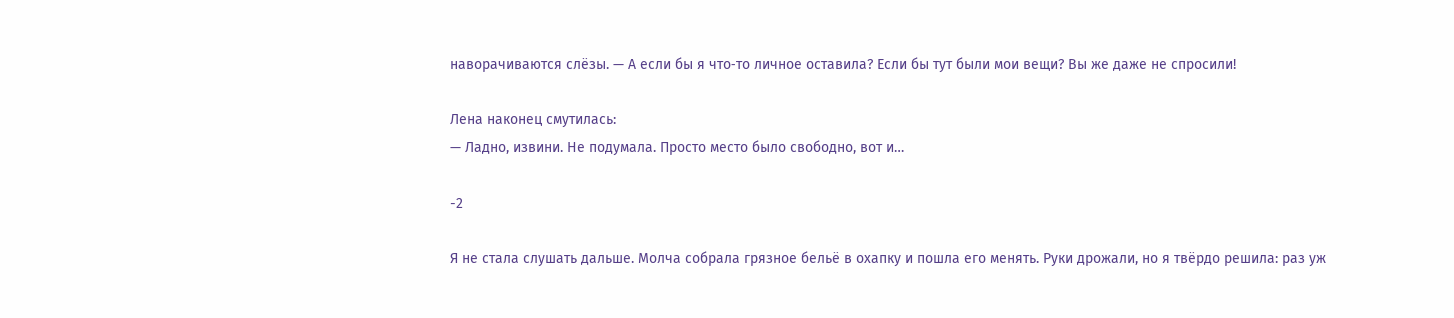наворачиваются слёзы. — А если бы я что‑то личное оставила? Если бы тут были мои вещи? Вы же даже не спросили!

Лена наконец смутилась:
— Ладно, извини. Не подумала. Просто место было свободно, вот и…

-2

Я не стала слушать дальше. Молча собрала грязное бельё в охапку и пошла его менять. Руки дрожали, но я твёрдо решила: раз уж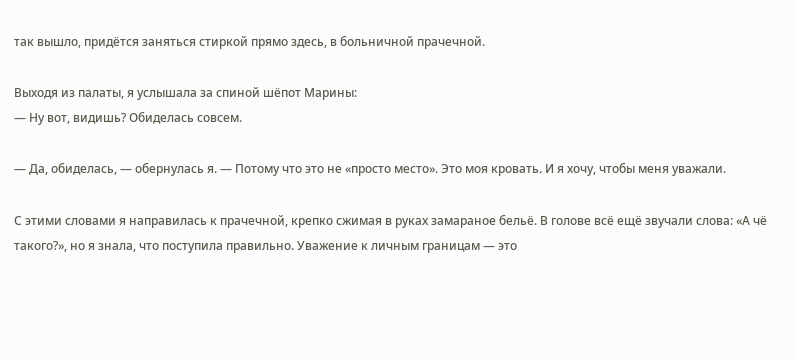так вышло, придётся заняться стиркой прямо здесь, в больничной прачечной.

Выходя из палаты, я услышала за спиной шёпот Марины:
— Ну вот, видишь? Обиделась совсем.

— Да, обиделась, — обернулась я. — Потому что это не «просто место». Это моя кровать. И я хочу, чтобы меня уважали.

С этими словами я направилась к прачечной, крепко сжимая в руках замараное бельё. В голове всё ещё звучали слова: «А чё такого?», но я знала, что поступила правильно. Уважение к личным границам — это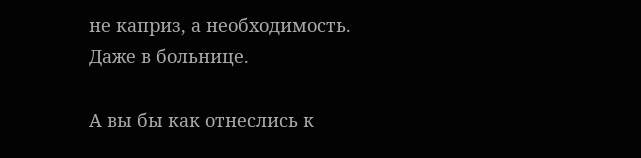не каприз, а необходимость. Даже в больнице.

А вы бы как отнеслись к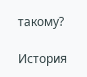такому?

История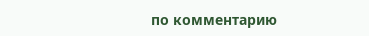по комментарию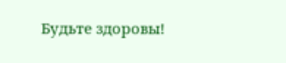Будьте здоровы!